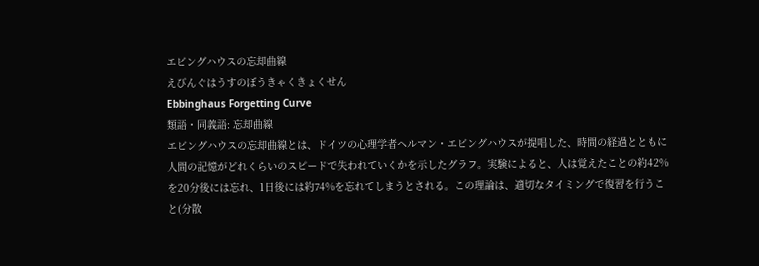エビングハウスの忘却曲線
えびんぐはうすのぼうきゃくきょくせん
Ebbinghaus Forgetting Curve
類語・同義語: 忘却曲線
エビングハウスの忘却曲線とは、ドイツの心理学者ヘルマン・エビングハウスが提唱した、時間の経過とともに人間の記憶がどれくらいのスピードで失われていくかを示したグラフ。実験によると、人は覚えたことの約42%を20分後には忘れ、1日後には約74%を忘れてしまうとされる。この理論は、適切なタイミングで復習を行うこと(分散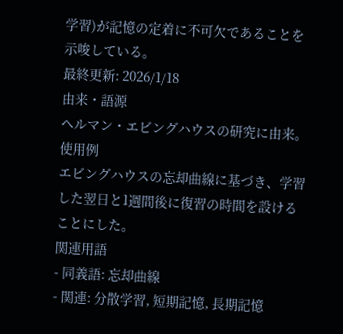学習)が記憶の定着に不可欠であることを示唆している。
最終更新: 2026/1/18
由来・語源
ヘルマン・エビングハウスの研究に由来。
使用例
エビングハウスの忘却曲線に基づき、学習した翌日と1週間後に復習の時間を設けることにした。
関連用語
- 同義語: 忘却曲線
- 関連: 分散学習, 短期記憶, 長期記憶